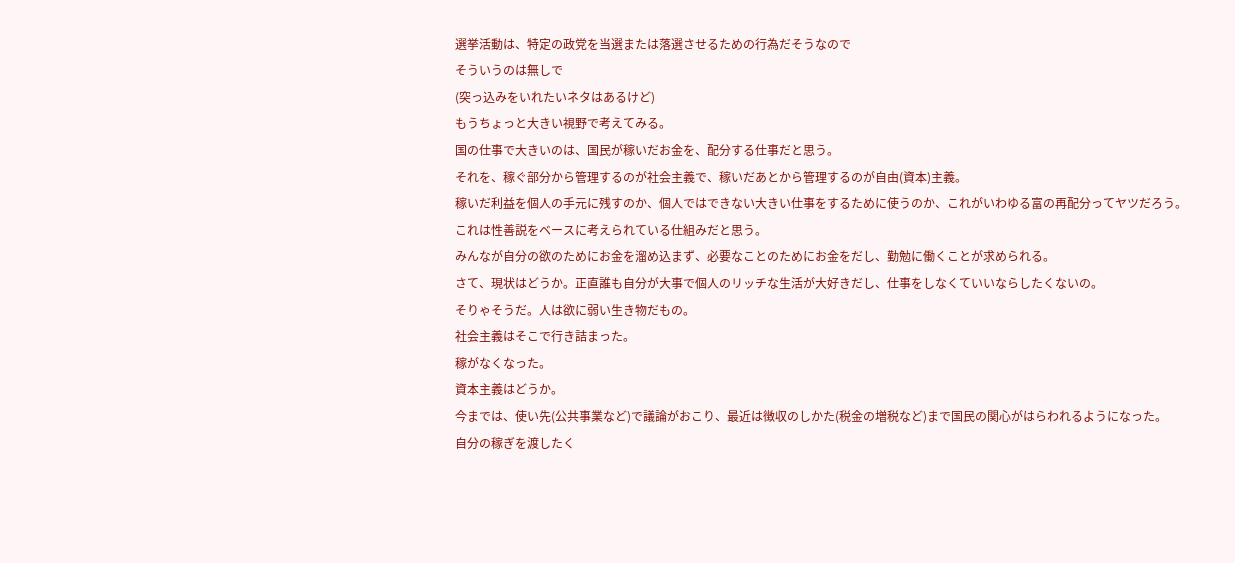選挙活動は、特定の政党を当選または落選させるための行為だそうなので
そういうのは無しで
(突っ込みをいれたいネタはあるけど)
もうちょっと大きい視野で考えてみる。
国の仕事で大きいのは、国民が稼いだお金を、配分する仕事だと思う。
それを、稼ぐ部分から管理するのが社会主義で、稼いだあとから管理するのが自由(資本)主義。
稼いだ利益を個人の手元に残すのか、個人ではできない大きい仕事をするために使うのか、これがいわゆる富の再配分ってヤツだろう。
これは性善説をベースに考えられている仕組みだと思う。
みんなが自分の欲のためにお金を溜め込まず、必要なことのためにお金をだし、勤勉に働くことが求められる。
さて、現状はどうか。正直誰も自分が大事で個人のリッチな生活が大好きだし、仕事をしなくていいならしたくないの。
そりゃそうだ。人は欲に弱い生き物だもの。
社会主義はそこで行き詰まった。
稼がなくなった。
資本主義はどうか。
今までは、使い先(公共事業など)で議論がおこり、最近は徴収のしかた(税金の増税など)まで国民の関心がはらわれるようになった。
自分の稼ぎを渡したく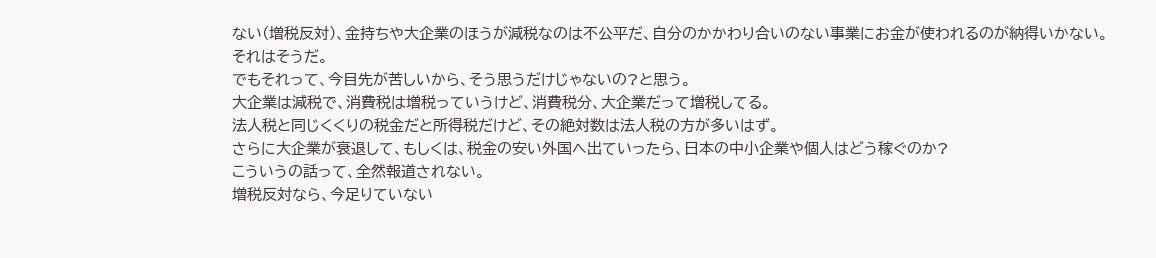ない(増税反対)、金持ちや大企業のほうが減税なのは不公平だ、自分のかかわり合いのない事業にお金が使われるのが納得いかない。
それはそうだ。
でもそれって、今目先が苦しいから、そう思うだけじゃないの?と思う。
大企業は減税で、消費税は増税っていうけど、消費税分、大企業だって増税してる。
法人税と同じくくりの税金だと所得税だけど、その絶対数は法人税の方が多いはず。
さらに大企業が衰退して、もしくは、税金の安い外国へ出ていったら、日本の中小企業や個人はどう稼ぐのか?
こういうの話って、全然報道されない。
増税反対なら、今足りていない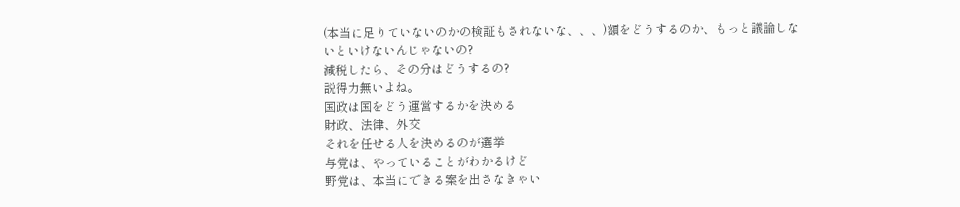(本当に足りていないのかの検証もされないな、、、)額をどうするのか、もっと議論しないといけないんじゃないの?
減税したら、その分はどうするの?
説得力無いよね。
国政は国をどう運営するかを決める
財政、法律、外交
それを任せる人を決めるのが選挙
与党は、やっていることがわかるけど
野党は、本当にできる案を出さなきゃい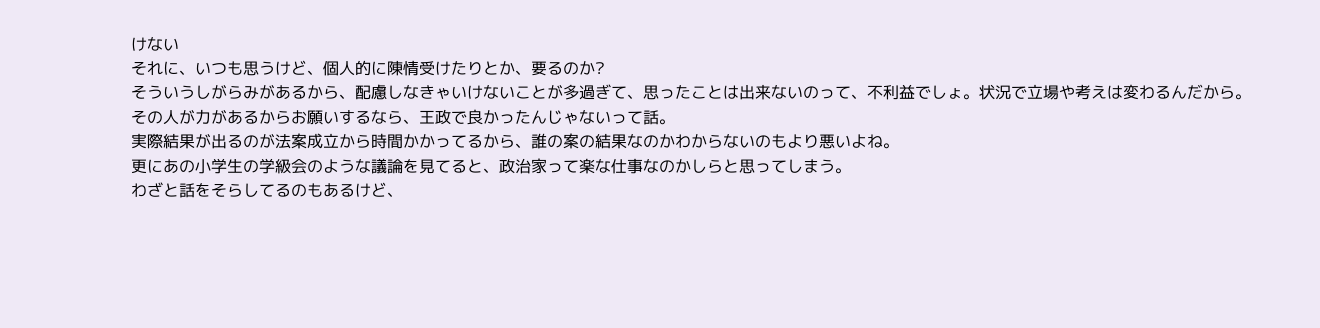けない
それに、いつも思うけど、個人的に陳情受けたりとか、要るのか?
そういうしがらみがあるから、配慮しなきゃいけないことが多過ぎて、思ったことは出来ないのって、不利益でしょ。状況で立場や考えは変わるんだから。
その人が力があるからお願いするなら、王政で良かったんじゃないって話。
実際結果が出るのが法案成立から時間かかってるから、誰の案の結果なのかわからないのもより悪いよね。
更にあの小学生の学級会のような議論を見てると、政治家って楽な仕事なのかしらと思ってしまう。
わざと話をそらしてるのもあるけど、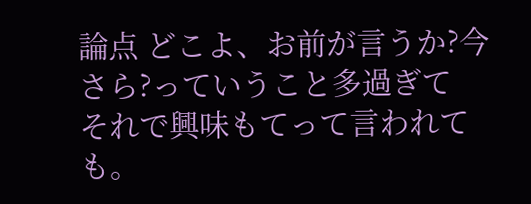論点 どこよ、お前が言うか?今さら?っていうこと多過ぎて
それで興味もてって言われても。